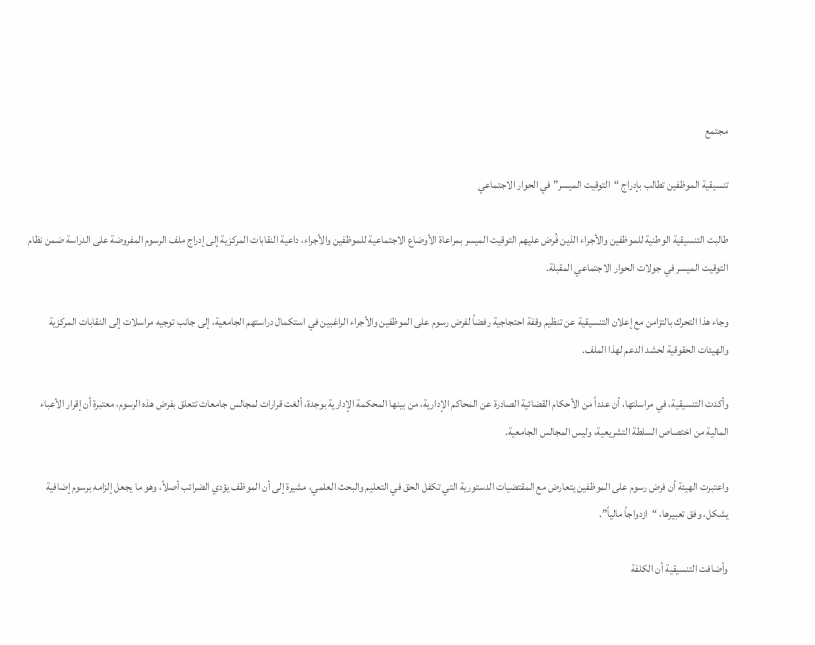مجتمع

تنسيقية الموظفين تطالب بإدراج “التوقيت الميسر” في الحوار الاجتماعي

طالبت التنسيقية الوطنية للموظفين والأجراء الذين فُرض عليهم التوقيت الميسر بمراعاة الأوضاع الاجتماعية للموظفين والأجراء، داعية النقابات المركزية إلى إدراج ملف الرسوم المفروضة على الدراسة ضمن نظام التوقيت الميسر في جولات الحوار الاجتماعي المقبلة.

وجاء هذا التحرك بالتزامن مع إعلان التنسيقية عن تنظيم وقفة احتجاجية رفضاً لفرض رسوم على الموظفين والأجراء الراغبين في استكمال دراستهم الجامعية، إلى جانب توجيه مراسلات إلى النقابات المركزية والهيئات الحقوقية لحشد الدعم لهذا الملف.

وأكدت التنسيقية، في مراسلتها، أن عدداً من الأحكام القضائية الصادرة عن المحاكم الإدارية، من بينها المحكمة الإدارية بوجدة، ألغت قرارات لمجالس جامعات تتعلق بفرض هذه الرسوم، معتبرة أن إقرار الأعباء المالية من اختصاص السلطة التشريعية، وليس المجالس الجامعية.

واعتبرت الهيئة أن فرض رسوم على الموظفين يتعارض مع المقتضيات الدستورية التي تكفل الحق في التعليم والبحث العلمي، مشيرة إلى أن الموظف يؤدي الضرائب أصلاً، وهو ما يجعل إلزامه برسوم إضافية يشكل، وفق تعبيرها، “ازدواجاً مالياً”.

وأضافت التنسيقية أن الكلفة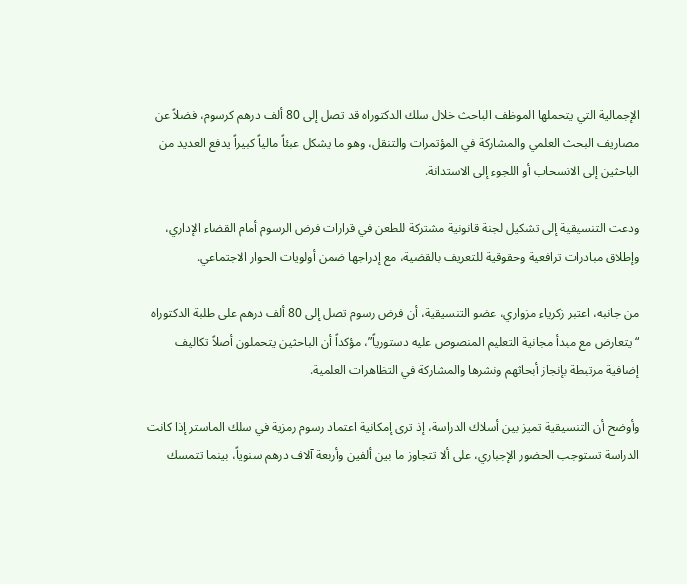الإجمالية التي يتحملها الموظف الباحث خلال سلك الدكتوراه قد تصل إلى 80 ألف درهم كرسوم، فضلاً عن مصاريف البحث العلمي والمشاركة في المؤتمرات والتنقل، وهو ما يشكل عبئاً مالياً كبيراً يدفع العديد من الباحثين إلى الانسحاب أو اللجوء إلى الاستدانة.

ودعت التنسيقية إلى تشكيل لجنة قانونية مشتركة للطعن في قرارات فرض الرسوم أمام القضاء الإداري، وإطلاق مبادرات ترافعية وحقوقية للتعريف بالقضية، مع إدراجها ضمن أولويات الحوار الاجتماعي.

من جانبه، اعتبر زكرياء مزواري، عضو التنسيقية، أن فرض رسوم تصل إلى 80 ألف درهم على طلبة الدكتوراه “يتعارض مع مبدأ مجانية التعليم المنصوص عليه دستورياً”، مؤكداً أن الباحثين يتحملون أصلاً تكاليف إضافية مرتبطة بإنجاز أبحاثهم ونشرها والمشاركة في التظاهرات العلمية.

وأوضح أن التنسيقية تميز بين أسلاك الدراسة، إذ ترى إمكانية اعتماد رسوم رمزية في سلك الماستر إذا كانت الدراسة تستوجب الحضور الإجباري، على ألا تتجاوز ما بين ألفين وأربعة آلاف درهم سنوياً، بينما تتمسك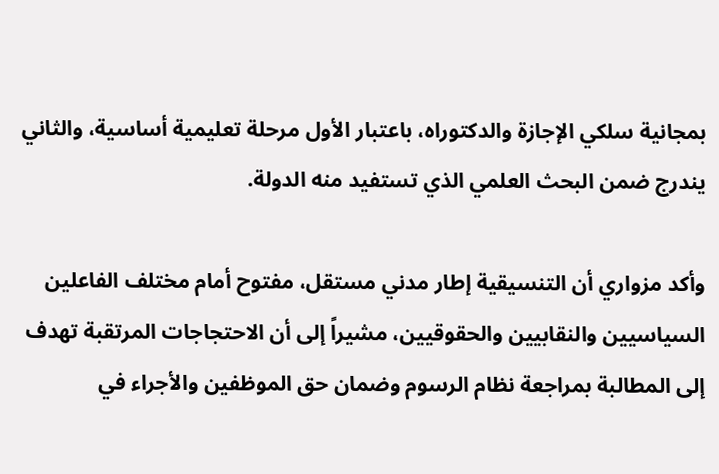بمجانية سلكي الإجازة والدكتوراه، باعتبار الأول مرحلة تعليمية أساسية، والثاني يندرج ضمن البحث العلمي الذي تستفيد منه الدولة.

وأكد مزواري أن التنسيقية إطار مدني مستقل، مفتوح أمام مختلف الفاعلين السياسيين والنقابيين والحقوقيين، مشيراً إلى أن الاحتجاجات المرتقبة تهدف إلى المطالبة بمراجعة نظام الرسوم وضمان حق الموظفين والأجراء في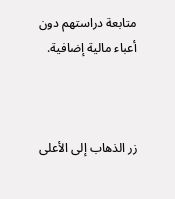متابعة دراستهم دون أعباء مالية إضافية.



زر الذهاب إلى الأعلى